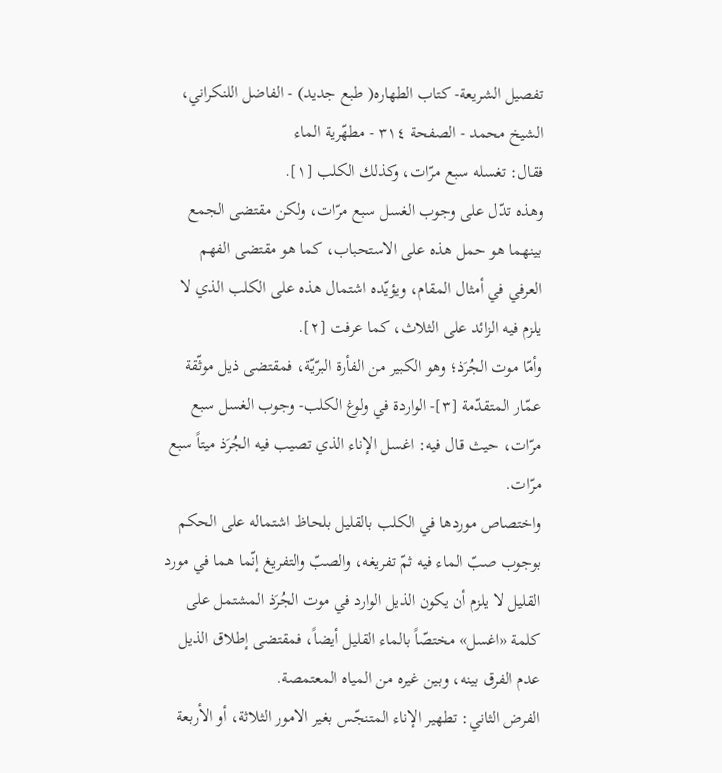تفصيل الشريعة- كتاب الطهاره( طبع جديد) - الفاضل اللنكراني، الشيخ محمد - الصفحة ٣١٤ - مطهّرية الماء
فقال: تغسله سبع مرّات، وكذلك الكلب [١].
وهذه تدّل على وجوب الغسل سبع مرّات، ولكن مقتضى الجمع بينهما هو حمل هذه على الاستحباب، كما هو مقتضى الفهم العرفي في أمثال المقام، ويؤيّده اشتمال هذه على الكلب الذي لا يلزم فيه الزائد على الثلاث، كما عرفت [٢].
وأمّا موت الجُرَذ؛ وهو الكبير من الفأرة البرّيّة، فمقتضى ذيل موثّقة عمّار المتقدّمة [٣]- الواردة في ولوغ الكلب- وجوب الغسل سبع مرّات، حيث قال فيه: اغسل الإناء الذي تصيب فيه الجُرَذ ميتاً سبع مرّات.
واختصاص موردها في الكلب بالقليل بلحاظ اشتماله على الحكم بوجوب صبّ الماء فيه ثمّ تفريغه، والصبّ والتفريغ إنّما هما في مورد القليل لا يلزم أن يكون الذيل الوارد في موت الجُرَذ المشتمل على كلمة «اغسل» مختصّاً بالماء القليل أيضاً، فمقتضى إطلاق الذيل عدم الفرق بينه، وبين غيره من المياه المعتمصة.
الفرض الثاني: تطهير الإناء المتنجّس بغير الامور الثلاثة، أو الأربعة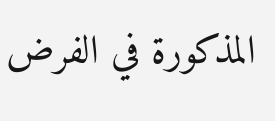المذكورة في الفرض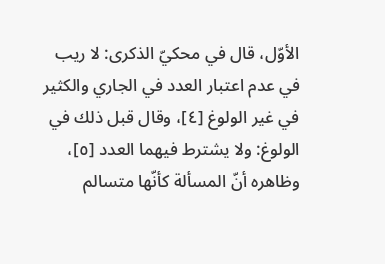الأوّل، قال في محكيّ الذكرى: لا ريب في عدم اعتبار العدد في الجاري والكثير في غير الولوغ [٤]، وقال قبل ذلك في الولوغ: ولا يشترط فيهما العدد [٥]، وظاهره أنّ المسألة كأنّها متسالم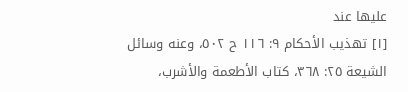عليها عند
[١] تهذيب الأحكام ٩: ١١٦ ح ٥٠٢، وعنه وسائل الشيعة ٢٥: ٣٦٨، كتاب الأطعمة والأشرب،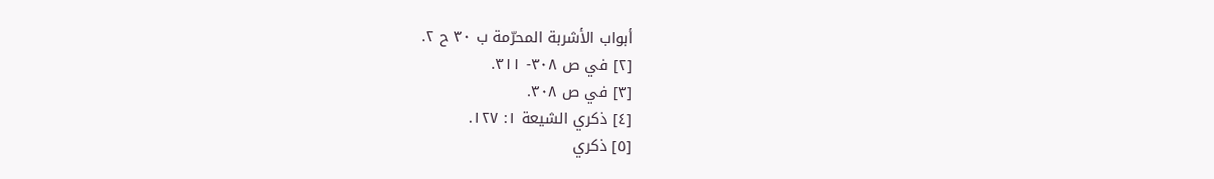أبواب الأشربة المحرّمة ب ٣٠ ح ٢.
[٢] في ص ٣٠٨- ٣١١.
[٣] في ص ٣٠٨.
[٤] ذكري الشيعة ١: ١٢٧.
[٥] ذكري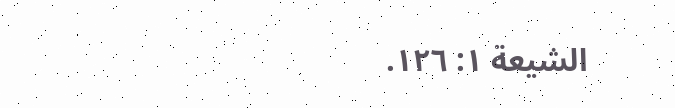الشيعة ١: ١٢٦.